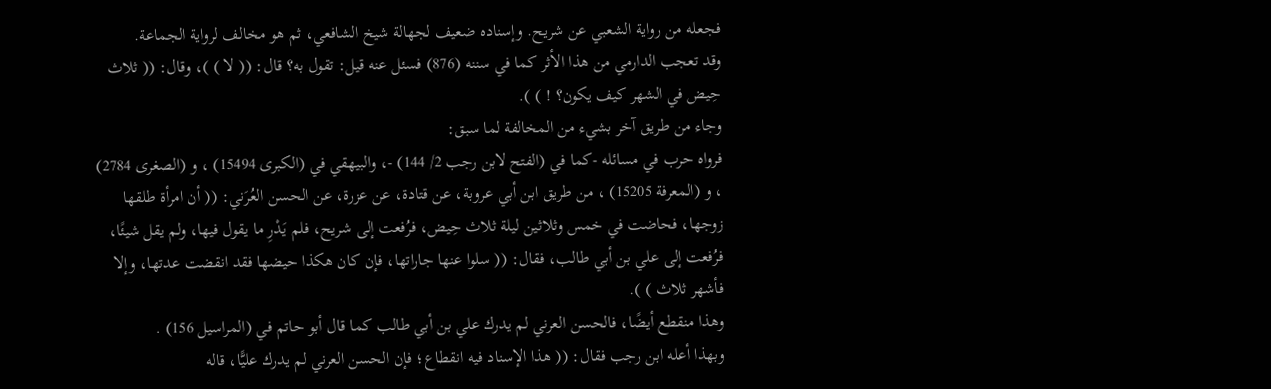فجعله من رواية الشعبي عن شريح. وإسناده ضعيف لجهالة شيخ الشافعي، ثم هو مخالف لرواية الجماعة.
وقد تعجب الدارمي من هذا الأثر كما في سننه (876) فسئل عنه قيل: تقول به؟ قال: (( لا ) )، وقال: (( ثلاث حِيض في الشهر كيف يكون؟ ! ) ).
وجاء من طريق آخر بشيء من المخالفة لما سبق:
فرواه حرب في مسائله -كما في (الفتح لابن رجب 2/ 144) -، والبيهقي في (الكبرى 15494) ، و (الصغرى 2784) ، و (المعرفة 15205) ، من طريق ابن أبي عروبة، عن قتادة، عن عزرة، عن الحسن العُرَني: (( أن امرأة طلقها زوجها، فحاضت في خمس وثلاثين ليلة ثلاث حِيض، فرُفعت إلى شريح، فلم يَدْرِ ما يقول فيها، ولم يقل شيئًا، فرُفعت إلى علي بن أبي طالب، فقال: (( سلوا عنها جاراتها، فإن كان هكذا حيضها فقد انقضت عدتها، وإلا فأشهر ثلاث ) ).
وهذا منقطع أيضًا، فالحسن العرني لم يدرك علي بن أبي طالب كما قال أبو حاتم في (المراسيل 156) .
وبهذا أعله ابن رجب فقال: (( هذا الإسناد فيه انقطاع؛ فإن الحسن العرني لم يدرك عليًّا، قاله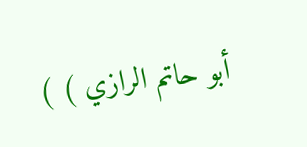أبو حاتم الرازي ) )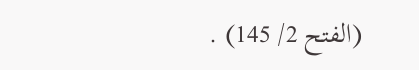(الفتح 2/ 145) .